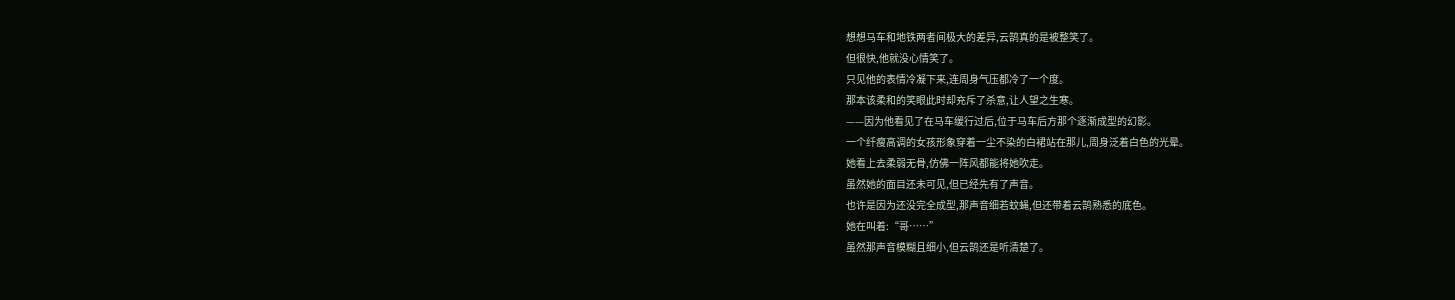想想马车和地铁两者间极大的差异,云鹄真的是被整笑了。
但很快,他就没心情笑了。
只见他的表情冷凝下来,连周身气压都冷了一个度。
那本该柔和的笑眼此时却充斥了杀意,让人望之生寒。
——因为他看见了在马车缓行过后,位于马车后方那个逐渐成型的幻影。
一个纤瘦高调的女孩形象穿着一尘不染的白裙站在那儿,周身泛着白色的光晕。
她看上去柔弱无骨,仿佛一阵风都能将她吹走。
虽然她的面目还未可见,但已经先有了声音。
也许是因为还没完全成型,那声音细若蚊蝇,但还带着云鹄熟悉的底色。
她在叫着:“哥……”
虽然那声音模糊且细小,但云鹄还是听清楚了。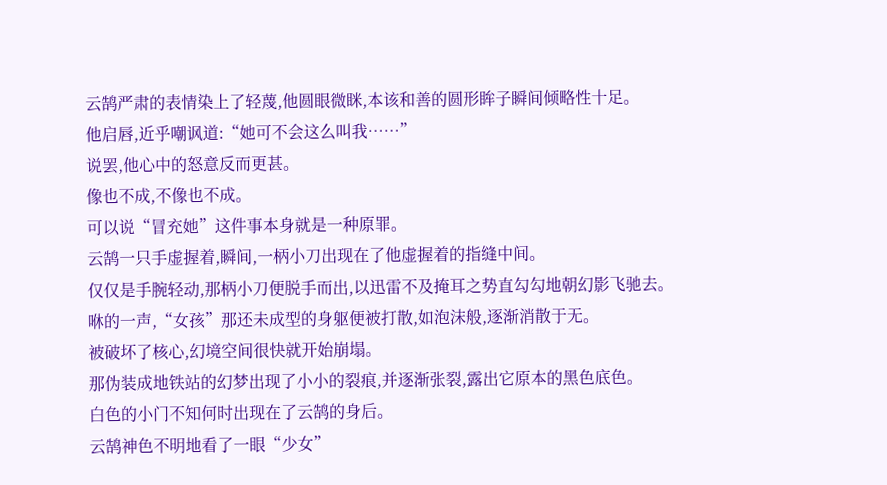云鹄严肃的表情染上了轻蔑,他圆眼微眯,本该和善的圆形眸子瞬间倾略性十足。
他启唇,近乎嘲讽道:“她可不会这么叫我……”
说罢,他心中的怒意反而更甚。
像也不成,不像也不成。
可以说“冒充她”这件事本身就是一种原罪。
云鹄一只手虚握着,瞬间,一柄小刀出现在了他虚握着的指缝中间。
仅仅是手腕轻动,那柄小刀便脱手而出,以迅雷不及掩耳之势直勾勾地朝幻影飞驰去。
咻的一声,“女孩”那还未成型的身躯便被打散,如泡沫般,逐渐消散于无。
被破坏了核心,幻境空间很快就开始崩塌。
那伪装成地铁站的幻梦出现了小小的裂痕,并逐渐张裂,露出它原本的黑色底色。
白色的小门不知何时出现在了云鹄的身后。
云鹄神色不明地看了一眼“少女”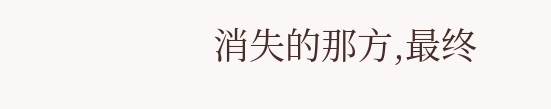消失的那方,最终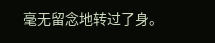毫无留念地转过了身。